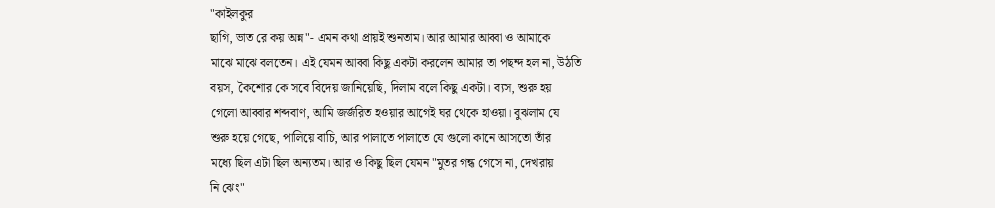"কাইলকুর
ছাগি, ভাত রে কয় অন্ন"- এমন কথা প্রায়ই শুনতাম। আর আমার আব্বা ও আমাকে
মাঝে মাঝে বলতেন। এই যেমন আব্বা কিছু একটা করলেন আমার তা পছন্দ হল না, উঠতি
বয়স, কৈশোর কে সবে বিদেয় জানিয়েছি, দিলাম বলে কিছু একটা। ব্যস, শুরু হয়
গেলো আব্বার শব্দবাণ, আমি জর্জরিত হওয়ার আগেই ঘর থেকে হাওয়া। বুঝলাম যে
শুরু হয়ে গেছে, পালিয়ে বাচি, আর পালাতে পালাতে যে গুলো কানে আসতো তাঁর
মধ্যে ছিল এটা ছিল অন্যতম। আর ও কিছু ছিল যেমন "মুতর গন্ধ গেসে না, দেখরায়
নি ঝেং"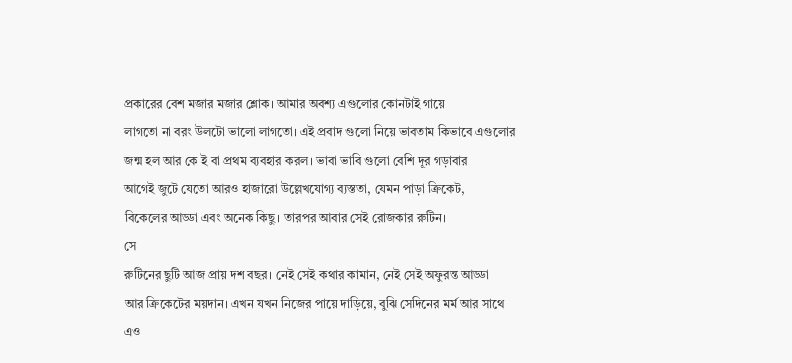প্রকারের বেশ মজার মজার শ্লোক। আমার অবশ্য এগুলোর কোনটাই গায়ে
লাগতো না বরং উলটো ভালো লাগতো। এই প্রবাদ গুলো নিয়ে ভাবতাম কিভাবে এগুলোর
জন্ম হল আর কে ই বা প্রথম ব্যবহার করল। ভাবা ভাবি গুলো বেশি দূর গড়াবার
আগেই জুটে যেতো আরও হাজারো উল্লেখযোগ্য ব্যস্ততা, যেমন পাড়া ক্রিকেট,
বিকেলের আড্ডা এবং অনেক কিছু। তারপর আবার সেই রোজকার রুটিন।
সে
রুটিনের ছুটি আজ প্রায় দশ বছর। নেই সেই কথার কামান, নেই সেই অফুরন্ত আড্ডা
আর ক্রিকেটের ময়দান। এখন যখন নিজের পায়ে দাড়িয়ে, বুঝি সেদিনের মর্ম আর সাথে
এও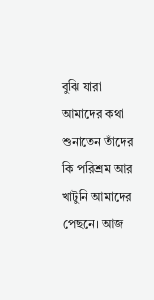বুঝি যারা আমাদের কথা শুনাতেন তাঁদের কি পরিশ্রম আর খাটুনি আমাদের
পেছনে। আজ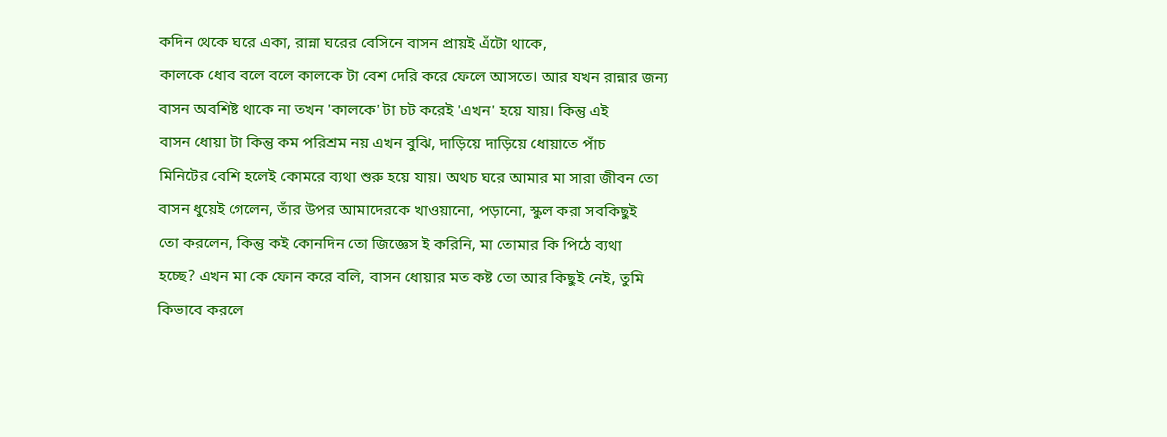কদিন থেকে ঘরে একা, রান্না ঘরের বেসিনে বাসন প্রায়ই এঁটো থাকে,
কালকে ধোব বলে বলে কালকে টা বেশ দেরি করে ফেলে আসতে। আর যখন রান্নার জন্য
বাসন অবশিষ্ট থাকে না তখন 'কালকে' টা চট করেই 'এখন' হয়ে যায়। কিন্তু এই
বাসন ধোয়া টা কিন্তু কম পরিশ্রম নয় এখন বুঝি, দাড়িয়ে দাড়িয়ে ধোয়াতে পাঁচ
মিনিটের বেশি হলেই কোমরে ব্যথা শুরু হয়ে যায়। অথচ ঘরে আমার মা সারা জীবন তো
বাসন ধুয়েই গেলেন, তাঁর উপর আমাদেরকে খাওয়ানো, পড়ানো, স্কুল করা সবকিছুই
তো করলেন, কিন্তু কই কোনদিন তো জিজ্ঞেস ই করিনি, মা তোমার কি পিঠে ব্যথা
হচ্ছে? এখন মা কে ফোন করে বলি, বাসন ধোয়ার মত কষ্ট তো আর কিছুই নেই, তুমি
কিভাবে করলে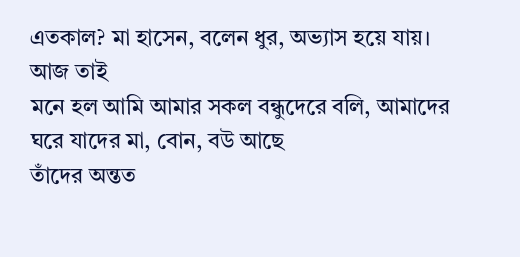এতকাল? মা হাসেন, বলেন ধুর, অভ্যাস হয়ে যায়।
আজ তাই
মনে হল আমি আমার সকল বন্ধুদেরে বলি, আমাদের ঘরে যাদের মা, বোন, বউ আছে
তাঁদের অন্তত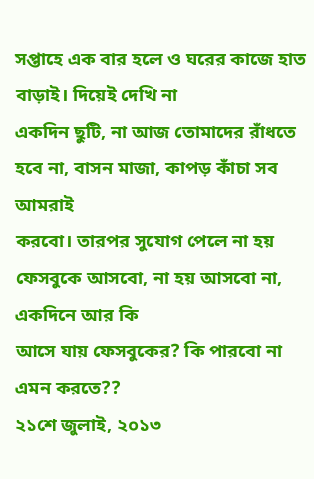সপ্তাহে এক বার হলে ও ঘরের কাজে হাত বাড়াই। দিয়েই দেখি না
একদিন ছুটি, না আজ তোমাদের রাঁধতে হবে না, বাসন মাজা, কাপড় কাঁচা সব আমরাই
করবো। তারপর সুযোগ পেলে না হয় ফেসবুকে আসবো, না হয় আসবো না, একদিনে আর কি
আসে যায় ফেসবুকের? কি পারবো না এমন করতে??
২১শে জুলাই, ২০১৩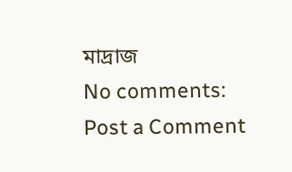মাদ্রাজ
No comments:
Post a Comment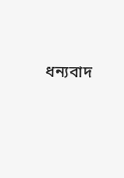ধন্যবাদ